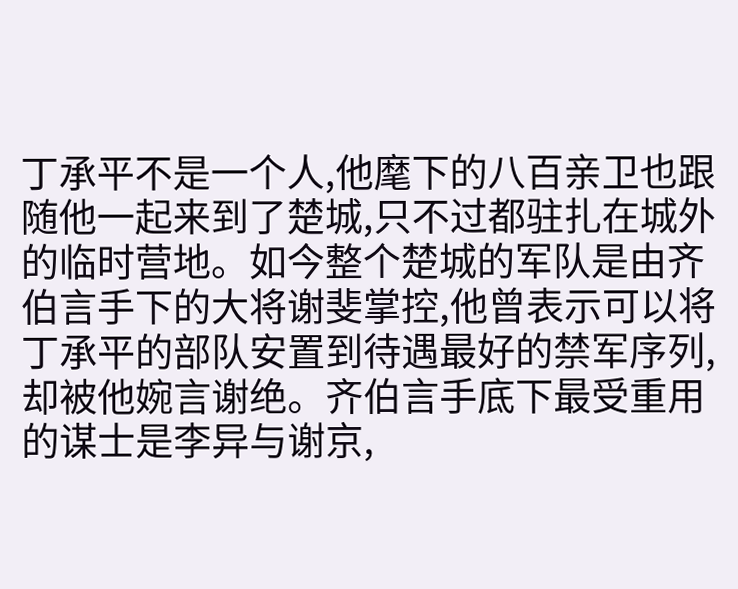丁承平不是一个人,他麾下的八百亲卫也跟随他一起来到了楚城,只不过都驻扎在城外的临时营地。如今整个楚城的军队是由齐伯言手下的大将谢斐掌控,他曾表示可以将丁承平的部队安置到待遇最好的禁军序列,却被他婉言谢绝。齐伯言手底下最受重用的谋士是李异与谢京,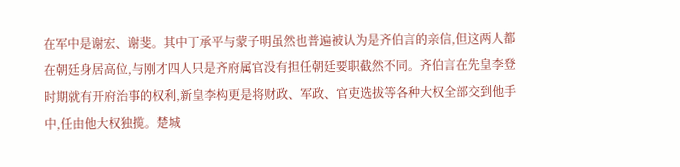在军中是谢宏、谢斐。其中丁承平与蒙子明虽然也普遍被认为是齐伯言的亲信,但这两人都在朝廷身居高位,与刚才四人只是齐府属官没有担任朝廷要职截然不同。齐伯言在先皇李登时期就有开府治事的权利,新皇李构更是将财政、军政、官吏选拔等各种大权全部交到他手中,任由他大权独揽。楚城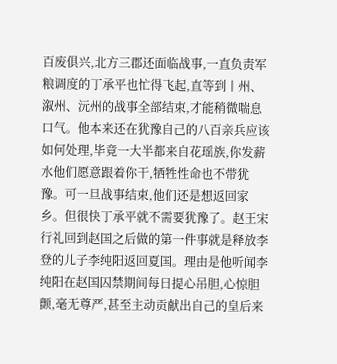百废俱兴,北方三郡还面临战事,一直负责军粮调度的丁承平也忙得飞起,直等到丨州、溆州、沅州的战事全部结束,才能稍微喘息口气。他本来还在犹豫自己的八百亲兵应该如何处理,毕竟一大半都来自花瑶族,你发薪水他们愿意跟着你干,牺牲性命也不带犹豫。可一旦战事结束,他们还是想返回家乡。但很快丁承平就不需要犹豫了。赵王宋行礼回到赵国之后做的第一件事就是释放李登的儿子李纯阳返回夏国。理由是他听闻李纯阳在赵国囚禁期间每日提心吊胆,心惊胆颤,毫无尊严,甚至主动贡献出自己的皇后来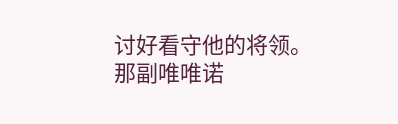讨好看守他的将领。那副唯唯诺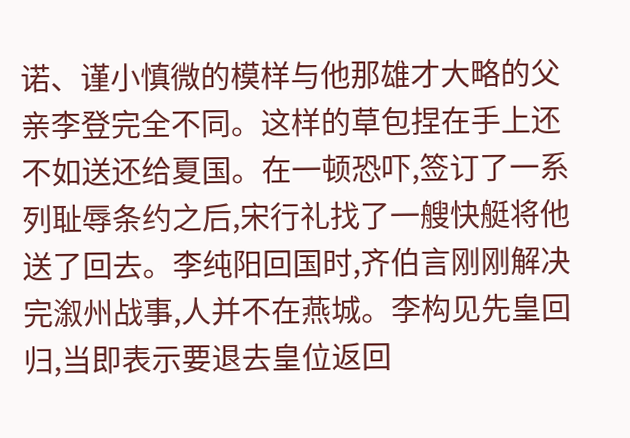诺、谨小慎微的模样与他那雄才大略的父亲李登完全不同。这样的草包捏在手上还不如送还给夏国。在一顿恐吓,签订了一系列耻辱条约之后,宋行礼找了一艘快艇将他送了回去。李纯阳回国时,齐伯言刚刚解决完溆州战事,人并不在燕城。李构见先皇回归,当即表示要退去皇位返回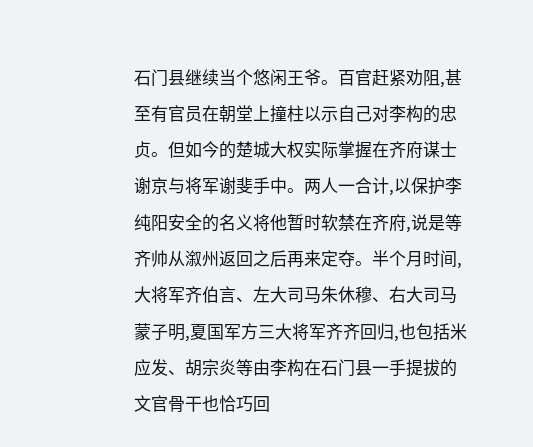石门县继续当个悠闲王爷。百官赶紧劝阻,甚至有官员在朝堂上撞柱以示自己对李构的忠贞。但如今的楚城大权实际掌握在齐府谋士谢京与将军谢斐手中。两人一合计,以保护李纯阳安全的名义将他暂时软禁在齐府,说是等齐帅从溆州返回之后再来定夺。半个月时间,大将军齐伯言、左大司马朱休穆、右大司马蒙子明,夏国军方三大将军齐齐回归,也包括米应发、胡宗炎等由李构在石门县一手提拔的文官骨干也恰巧回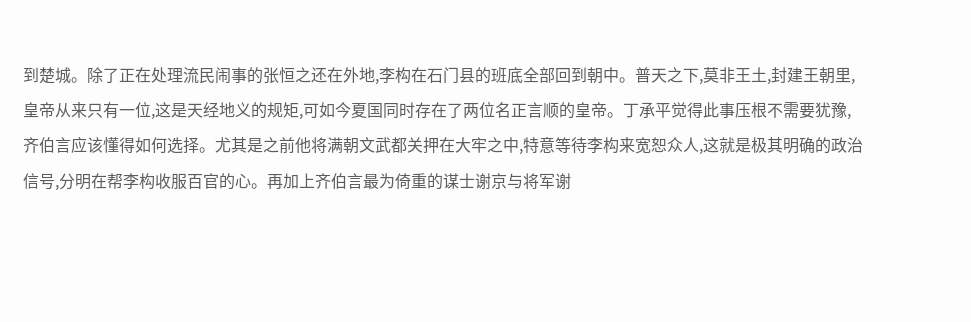到楚城。除了正在处理流民闹事的张恒之还在外地,李构在石门县的班底全部回到朝中。普天之下,莫非王土,封建王朝里,皇帝从来只有一位,这是天经地义的规矩,可如今夏国同时存在了两位名正言顺的皇帝。丁承平觉得此事压根不需要犹豫,齐伯言应该懂得如何选择。尤其是之前他将满朝文武都关押在大牢之中,特意等待李构来宽恕众人,这就是极其明确的政治信号,分明在帮李构收服百官的心。再加上齐伯言最为倚重的谋士谢京与将军谢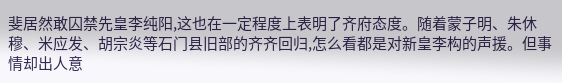斐居然敢囚禁先皇李纯阳,这也在一定程度上表明了齐府态度。随着蒙子明、朱休穆、米应发、胡宗炎等石门县旧部的齐齐回归,怎么看都是对新皇李构的声援。但事情却出人意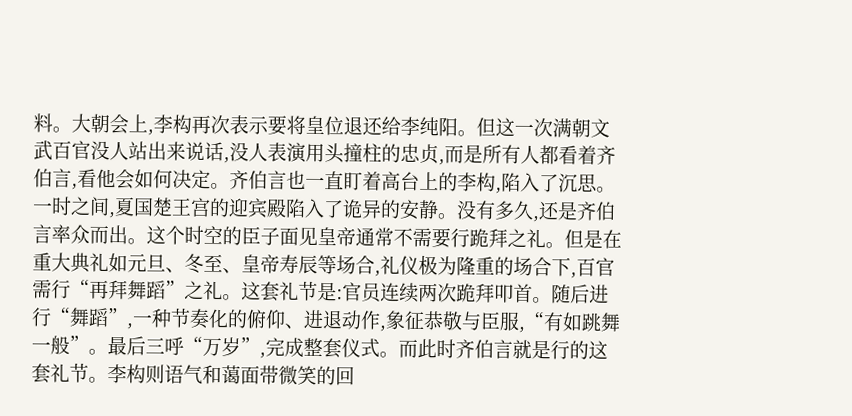料。大朝会上,李构再次表示要将皇位退还给李纯阳。但这一次满朝文武百官没人站出来说话,没人表演用头撞柱的忠贞,而是所有人都看着齐伯言,看他会如何决定。齐伯言也一直盯着高台上的李构,陷入了沉思。一时之间,夏国楚王宫的迎宾殿陷入了诡异的安静。没有多久,还是齐伯言率众而出。这个时空的臣子面见皇帝通常不需要行跪拜之礼。但是在重大典礼如元旦、冬至、皇帝寿辰等场合,礼仪极为隆重的场合下,百官需行“再拜舞蹈”之礼。这套礼节是:官员连续两次跪拜叩首。随后进行“舞蹈”,一种节奏化的俯仰、进退动作,象征恭敬与臣服,“有如跳舞一般”。最后三呼“万岁”,完成整套仪式。而此时齐伯言就是行的这套礼节。李构则语气和蔼面带微笑的回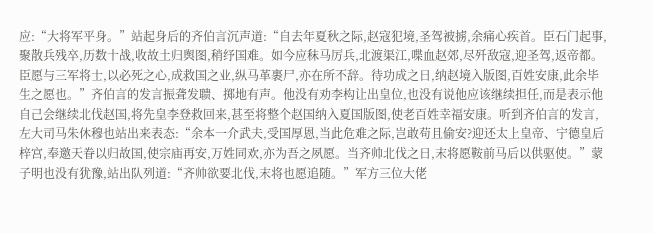应:“大将军平身。”站起身后的齐伯言沉声道:“自去年夏秋之际,赵寇犯境,圣驾被掳,余痛心疾首。臣石门起事,聚散兵残卒,历数十战,收故土归舆图,稍纾国难。如今应秣马厉兵,北渡渠江,喋血赵郊,尽歼敌寇,迎圣驾,返帝都。臣愿与三军将士,以必死之心,成救国之业,纵马革裹尸,亦在所不辞。待功成之日,纳赵境入版图,百姓安康,此余毕生之愿也。”齐伯言的发言振聋发聩、掷地有声。他没有劝李构让出皇位,也没有说他应该继续担任,而是表示他自己会继续北伐赵国,将先皇李登救回来,甚至将整个赵国纳入夏国版图,使老百姓幸福安康。听到齐伯言的发言,左大司马朱休穆也站出来表态:“余本一介武夫,受国厚恩,当此危难之际,岂敢苟且偷安?迎还太上皇帝、宁德皇后梓宫,奉邀天眷以归故国,使宗庙再安,万姓同欢,亦为吾之夙愿。当齐帅北伐之日,末将愿鞍前马后以供驱使。”蒙子明也没有犹豫,站出队列道:“齐帅欲要北伐,末将也愿追随。”军方三位大佬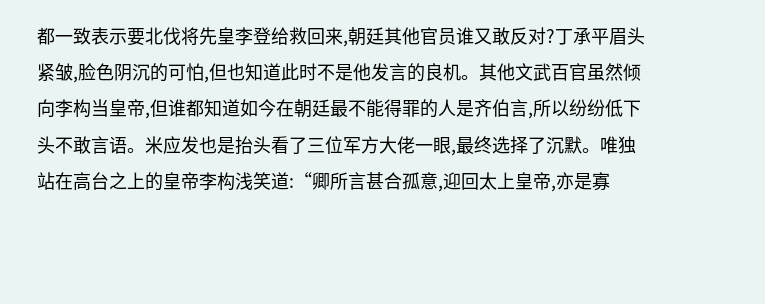都一致表示要北伐将先皇李登给救回来,朝廷其他官员谁又敢反对?丁承平眉头紧皱,脸色阴沉的可怕,但也知道此时不是他发言的良机。其他文武百官虽然倾向李构当皇帝,但谁都知道如今在朝廷最不能得罪的人是齐伯言,所以纷纷低下头不敢言语。米应发也是抬头看了三位军方大佬一眼,最终选择了沉默。唯独站在高台之上的皇帝李构浅笑道:“卿所言甚合孤意,迎回太上皇帝,亦是寡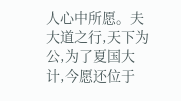人心中所愿。夫大道之行,天下为公,为了夏国大计,今愿还位于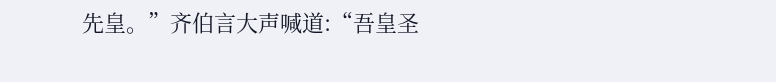先皇。”齐伯言大声喊道:“吾皇圣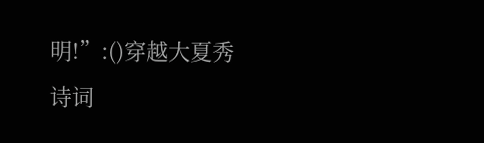明!”:()穿越大夏秀诗词